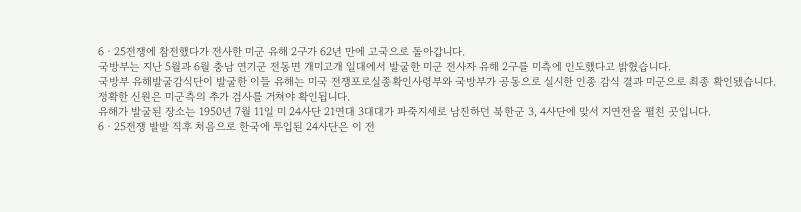6ㆍ25전쟁에 참전했다가 전사한 미군 유해 2구가 62년 만에 고국으로 돌아갑니다.
국방부는 지난 5월과 6월 충남 연기군 전동면 개미고개 일대에서 발굴한 미군 전사자 유해 2구를 미측에 인도했다고 밝혔습니다.
국방부 유해발굴감식단이 발굴한 이들 유해는 미국 전쟁포로실종확인사령부와 국방부가 공동으로 실시한 인종 감식 결과 미군으로 최종 확인됐습니다.
정확한 신원은 미군측의 추가 검사를 거쳐야 확인됩니다.
유해가 발굴된 장소는 1950년 7월 11일 미 24사단 21연대 3대대가 파죽지세로 남진하던 북한군 3, 4사단에 맞서 지연전을 펼친 곳입니다.
6ㆍ25전쟁 발발 직후 처음으로 한국에 투입된 24사단은 이 전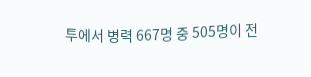투에서 병력 667명 중 505명이 전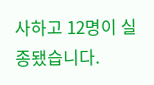사하고 12명이 실종됐습니다.